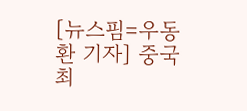[뉴스핌=우동환 기자] 중국 최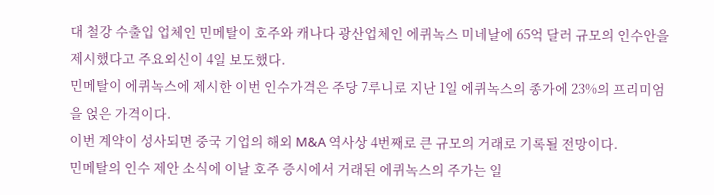대 철강 수출입 업체인 민메탈이 호주와 캐나다 광산업체인 에퀴녹스 미네날에 65억 달러 규모의 인수안을 제시했다고 주요외신이 4일 보도했다.
민메탈이 에퀴녹스에 제시한 이번 인수가격은 주당 7루니로 지난 1일 에퀴녹스의 종가에 23%의 프리미엄을 얹은 가격이다.
이번 계약이 성사되면 중국 기업의 해외 M&A 역사상 4번째로 큰 규모의 거래로 기록될 전망이다.
민메탈의 인수 제안 소식에 이날 호주 증시에서 거래된 에퀴녹스의 주가는 일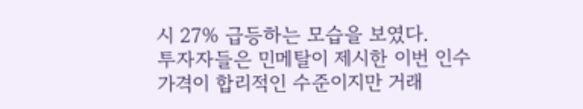시 27% 급등하는 모습을 보였다.
투자자들은 민메탈이 제시한 이번 인수가격이 합리적인 수준이지만 거래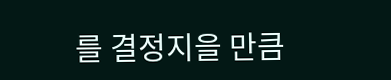를 결정지을 만큼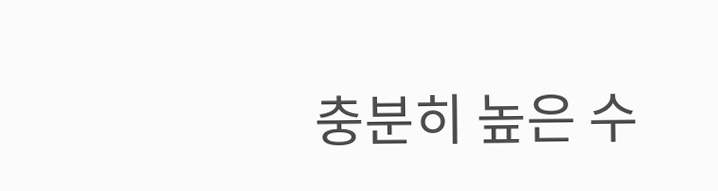충분히 높은 수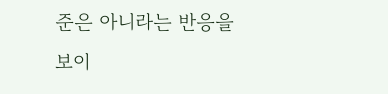준은 아니라는 반응을 보이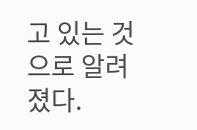고 있는 것으로 알려졌다.